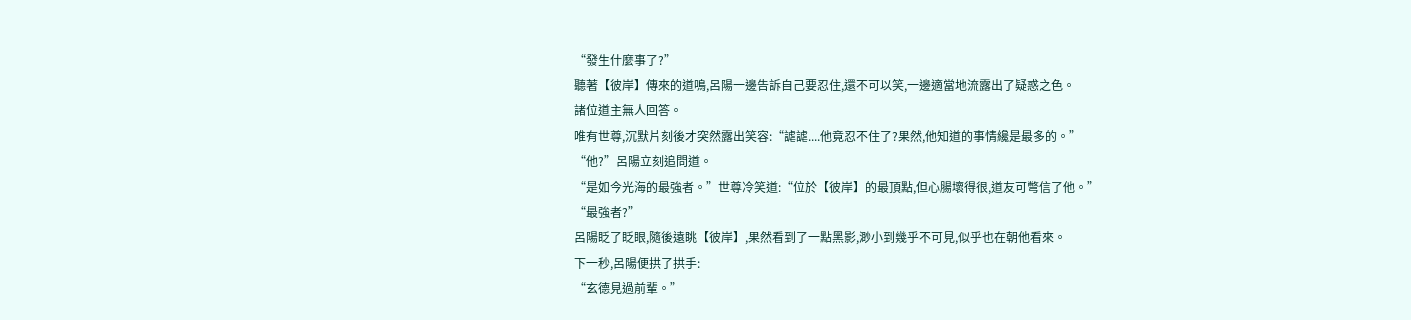“發生什麼事了?”
聽著【彼岸】傳來的道鳴,呂陽一邊告訴自己要忍住,還不可以笑,一邊適當地流露出了疑惑之色。
諸位道主無人回答。
唯有世尊,沉默片刻後才突然露出笑容:“謔謔....他竟忍不住了?果然,他知道的事情纔是最多的。”
“他?”呂陽立刻追問道。
“是如今光海的最強者。”世尊冷笑道:“位於【彼岸】的最頂點,但心腸壞得很,道友可彆信了他。”
“最強者?”
呂陽眨了眨眼,隨後遠眺【彼岸】,果然看到了一點黑影,渺小到幾乎不可見,似乎也在朝他看來。
下一秒,呂陽便拱了拱手:
“玄德見過前輩。”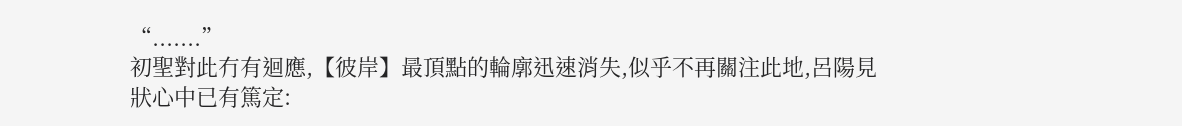“.......”
初聖對此冇有迴應,【彼岸】最頂點的輪廓迅速消失,似乎不再關注此地,呂陽見狀心中已有篤定: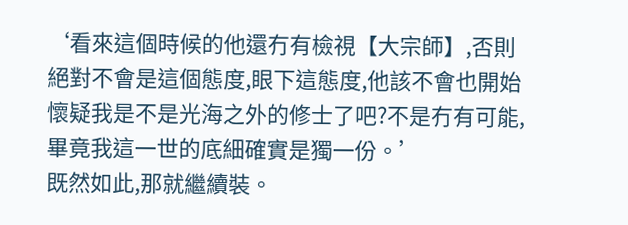‘看來這個時候的他還冇有檢視【大宗師】,否則絕對不會是這個態度,眼下這態度,他該不會也開始懷疑我是不是光海之外的修士了吧?不是冇有可能,畢竟我這一世的底細確實是獨一份。’
既然如此,那就繼續裝。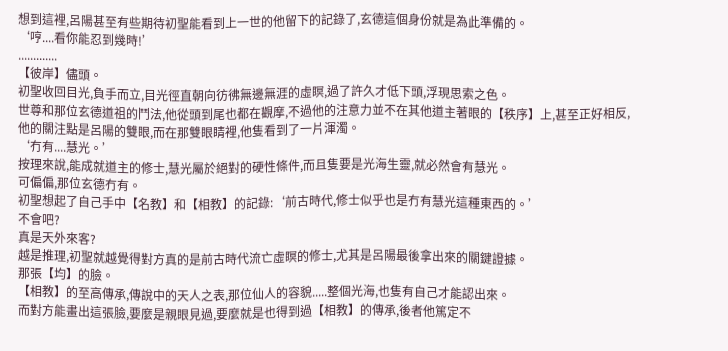想到這裡,呂陽甚至有些期待初聖能看到上一世的他留下的記錄了,玄德這個身份就是為此準備的。
‘哼....看你能忍到幾時!’
.............
【彼岸】儘頭。
初聖收回目光,負手而立,目光徑直朝向彷彿無邊無涯的虛瞑,過了許久才低下頭,浮現思索之色。
世尊和那位玄德道祖的鬥法,他從頭到尾也都在觀摩,不過他的注意力並不在其他道主著眼的【秩序】上,甚至正好相反,他的關注點是呂陽的雙眼,而在那雙眼睛裡,他隻看到了一片渾濁。
‘冇有....慧光。’
按理來說,能成就道主的修士,慧光屬於絕對的硬性條件,而且隻要是光海生靈,就必然會有慧光。
可偏偏,那位玄德冇有。
初聖想起了自己手中【名教】和【相教】的記錄:‘前古時代,修士似乎也是冇有慧光這種東西的。’
不會吧?
真是天外來客?
越是推理,初聖就越覺得對方真的是前古時代流亡虛瞑的修士,尤其是呂陽最後拿出來的關鍵證據。
那張【均】的臉。
【相教】的至高傳承,傳說中的天人之表,那位仙人的容貌.....整個光海,也隻有自己才能認出來。
而對方能畫出這張臉,要麼是親眼見過,要麼就是也得到過【相教】的傳承,後者他篤定不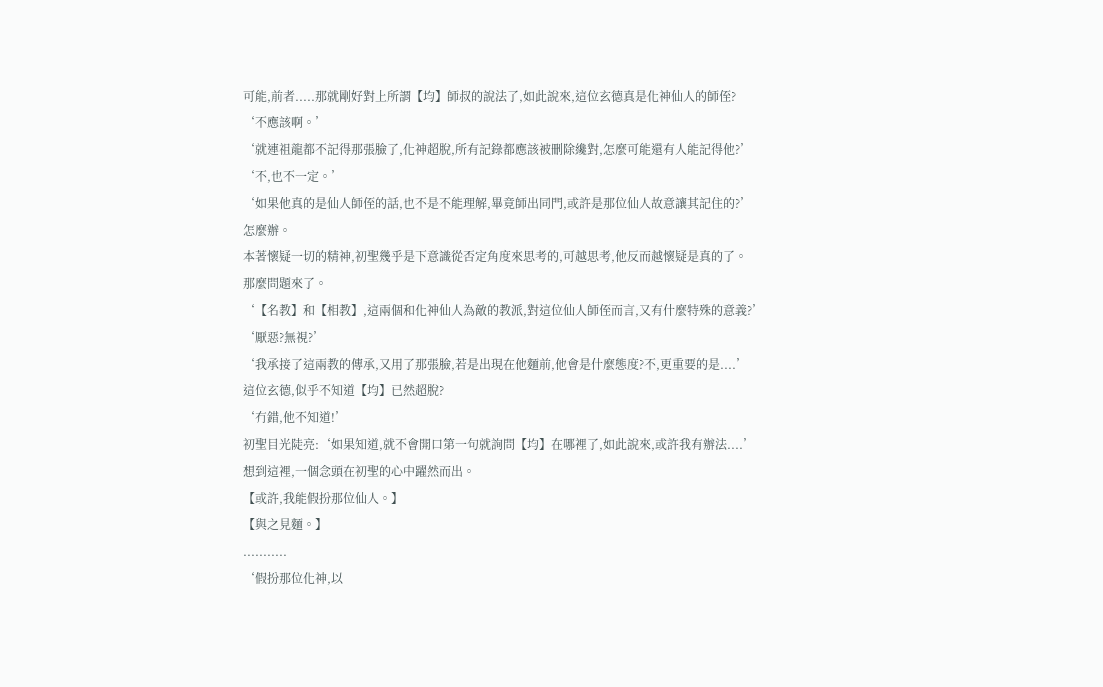可能,前者.....那就剛好對上所謂【均】師叔的說法了,如此說來,這位玄德真是化神仙人的師侄?
‘不應該啊。’
‘就連祖龍都不記得那張臉了,化神超脫,所有記錄都應該被刪除纔對,怎麼可能還有人能記得他?’
‘不,也不一定。’
‘如果他真的是仙人師侄的話,也不是不能理解,畢竟師出同門,或許是那位仙人故意讓其記住的?’
怎麼辦。
本著懷疑一切的精神,初聖幾乎是下意識從否定角度來思考的,可越思考,他反而越懷疑是真的了。
那麼問題來了。
‘【名教】和【相教】,這兩個和化神仙人為敵的教派,對這位仙人師侄而言,又有什麼特殊的意義?’
‘厭惡?無視?’
‘我承接了這兩教的傳承,又用了那張臉,若是出現在他麵前,他會是什麼態度?不,更重要的是....’
這位玄德,似乎不知道【均】已然超脫?
‘冇錯,他不知道!’
初聖目光陡亮:‘如果知道,就不會開口第一句就詢問【均】在哪裡了,如此說來,或許我有辦法....’
想到這裡,一個念頭在初聖的心中躍然而出。
【或許,我能假扮那位仙人。】
【與之見麵。】
...........
‘假扮那位化神,以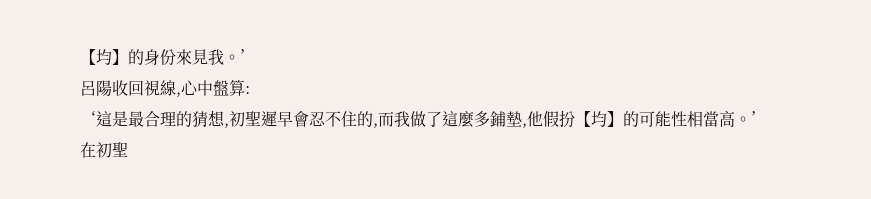【均】的身份來見我。’
呂陽收回視線,心中盤算:
‘這是最合理的猜想,初聖遲早會忍不住的,而我做了這麼多鋪墊,他假扮【均】的可能性相當高。’
在初聖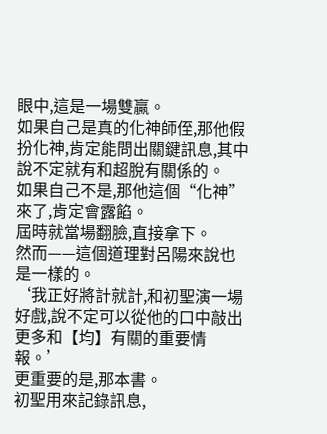眼中,這是一場雙贏。
如果自己是真的化神師侄,那他假扮化神,肯定能問出關鍵訊息,其中說不定就有和超脫有關係的。
如果自己不是,那他這個“化神”來了,肯定會露餡。
屆時就當場翻臉,直接拿下。
然而——這個道理對呂陽來說也是一樣的。
‘我正好將計就計,和初聖演一場好戲,說不定可以從他的口中敲出更多和【均】有關的重要情報。’
更重要的是,那本書。
初聖用來記錄訊息,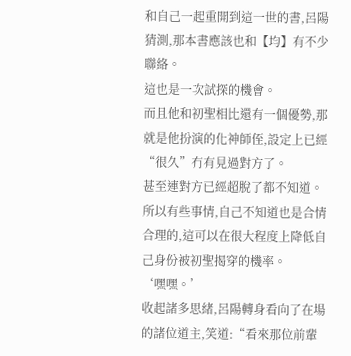和自己一起重開到這一世的書,呂陽猜測,那本書應該也和【均】有不少聯絡。
這也是一次試探的機會。
而且他和初聖相比還有一個優勢,那就是他扮演的化神師侄,設定上已經“很久”冇有見過對方了。
甚至連對方已經超脫了都不知道。
所以有些事情,自己不知道也是合情合理的,這可以在很大程度上降低自己身份被初聖揭穿的機率。
‘嘿嘿。’
收起諸多思緒,呂陽轉身看向了在場的諸位道主,笑道:“看來那位前輩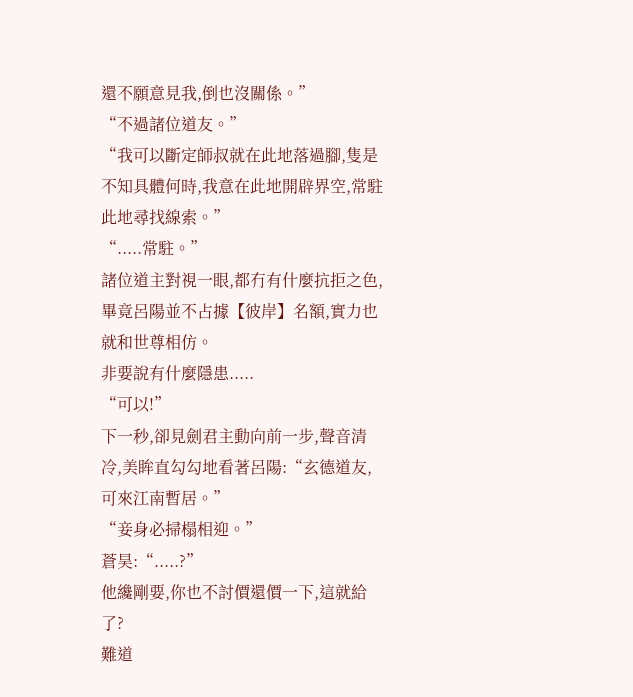還不願意見我,倒也沒關係。”
“不過諸位道友。”
“我可以斷定師叔就在此地落過腳,隻是不知具體何時,我意在此地開辟界空,常駐此地尋找線索。”
“.....常駐。”
諸位道主對視一眼,都冇有什麼抗拒之色,畢竟呂陽並不占據【彼岸】名額,實力也就和世尊相仿。
非要說有什麼隱患.....
“可以!”
下一秒,卻見劍君主動向前一步,聲音清冷,美眸直勾勾地看著呂陽:“玄德道友,可來江南暫居。”
“妾身必掃榻相迎。”
蒼昊:“.....?”
他纔剛要,你也不討價還價一下,這就給了?
難道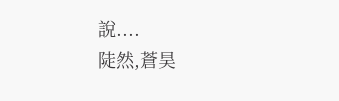說....
陡然,蒼昊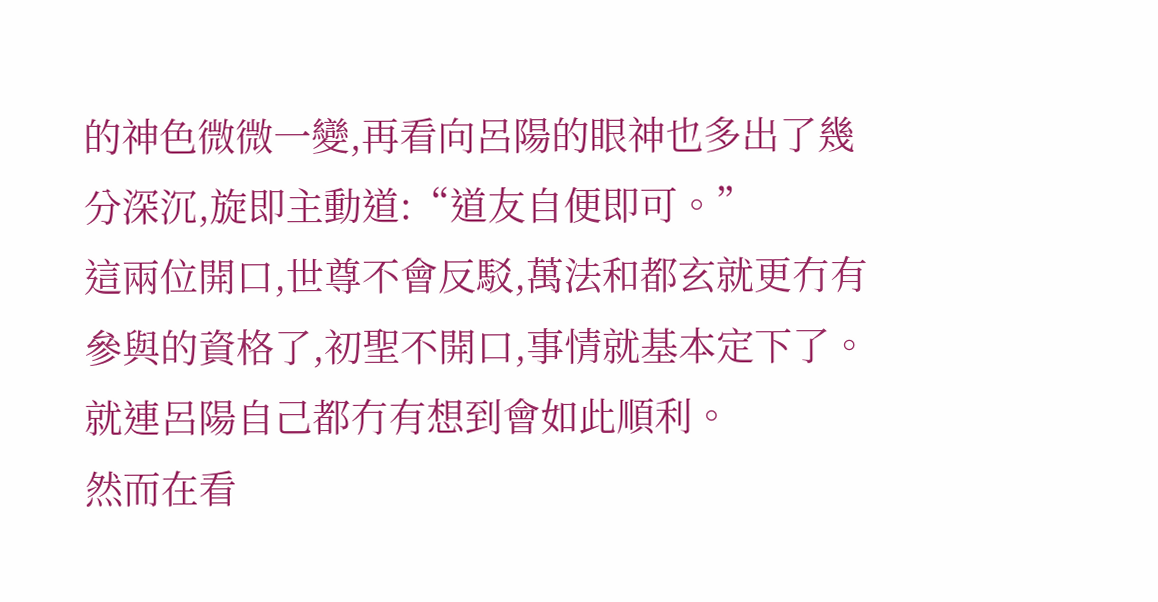的神色微微一變,再看向呂陽的眼神也多出了幾分深沉,旋即主動道:“道友自便即可。”
這兩位開口,世尊不會反駁,萬法和都玄就更冇有參與的資格了,初聖不開口,事情就基本定下了。
就連呂陽自己都冇有想到會如此順利。
然而在看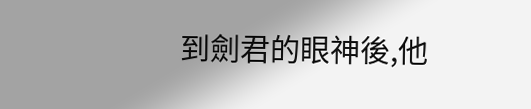到劍君的眼神後,他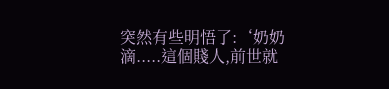突然有些明悟了:‘奶奶滴.....這個賤人,前世就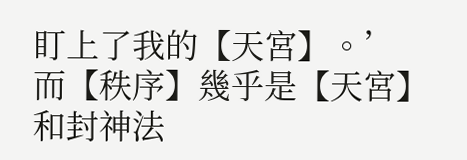盯上了我的【天宮】。’
而【秩序】幾乎是【天宮】和封神法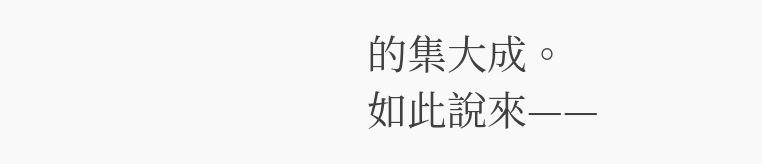的集大成。
如此說來——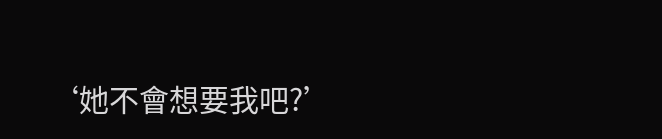‘她不會想要我吧?’